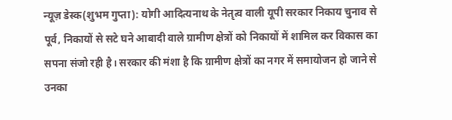न्यूज़ डेस्क(शुभम गुप्ता): योगी आदित्यनाथ के नेतृत्व वाली यूपी सरकार निकाय चुनाव से पूर्व, निकायों से सटे घने आबादी वाले ग्रामीण क्षेत्रों को निकायों में शामिल कर विकास का सपना संजो रही है। सरकार की मंशा है कि ग्रामीण क्षेत्रों का नगर में समायोजन हो जाने से उनका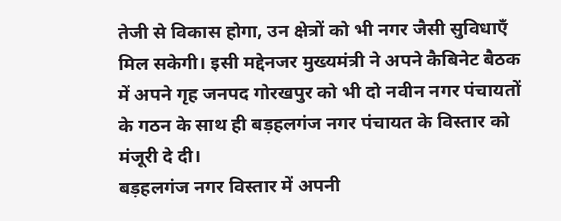तेजी से विकास होगा, उन क्षेत्रों को भी नगर जैसी सुविधाएँ मिल सकेगी। इसी मद्देनजर मुख्यमंत्री ने अपने कैबिनेट बैठक में अपने गृह जनपद गोरखपुर को भी दो नवीन नगर पंचायतों के गठन के साथ ही बड़हलगंज नगर पंचायत के विस्तार को मंजूरी दे दी।
बड़हलगंज नगर विस्तार में अपनी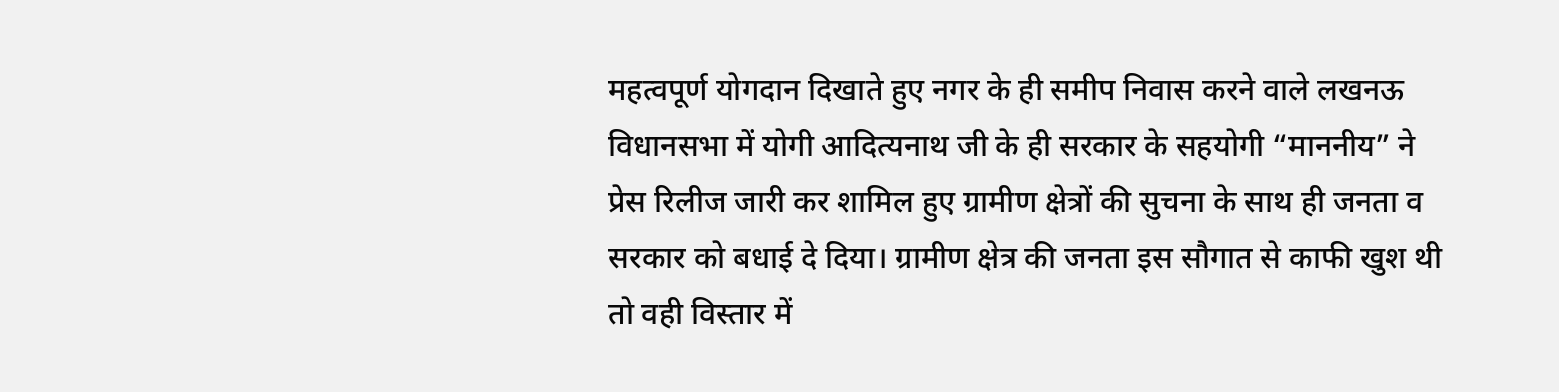महत्वपूर्ण योगदान दिखाते हुए नगर के ही समीप निवास करने वाले लखनऊ विधानसभा में योगी आदित्यनाथ जी के ही सरकार के सहयोगी “माननीय” ने प्रेस रिलीज जारी कर शामिल हुए ग्रामीण क्षेत्रों की सुचना के साथ ही जनता व सरकार को बधाई दे दिया। ग्रामीण क्षेत्र की जनता इस सौगात से काफी खुश थी तो वही विस्तार में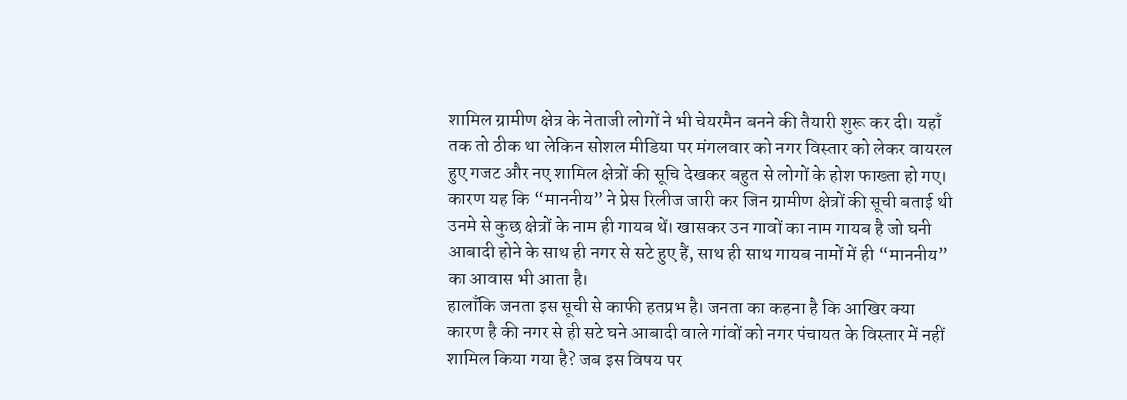शामिल ग्रामीण क्षेत्र के नेताजी लोगों ने भी चेयरमैन बनने की तैयारी शुरू कर दी। यहाँ तक तो ठीक था लेकिन सोशल मीडिया पर मंगलवार को नगर विस्तार को लेकर वायरल हुए गजट और नए शामिल क्षेत्रों की सूचि देखकर बहुत से लोगों के होश फाख्ता हो गए। कारण यह कि “माननीय” ने प्रेस रिलीज जारी कर जिन ग्रामीण क्षेत्रों की सूची बताई थी उनमे से कुछ क्षेत्रों के नाम ही गायब थें। खासकर उन गावों का नाम गायब है जो घनी आबादी होने के साथ ही नगर से सटे हुए हैं, साथ ही साथ गायब नामों में ही “माननीय” का आवास भी आता है।
हालाँकि जनता इस सूची से काफी हतप्रभ है। जनता का कहना है कि आखिर क्या कारण है की नगर से ही सटे घने आबादी वाले गांवों को नगर पंचायत के विस्तार में नहीं शामिल किया गया है? जब इस विषय पर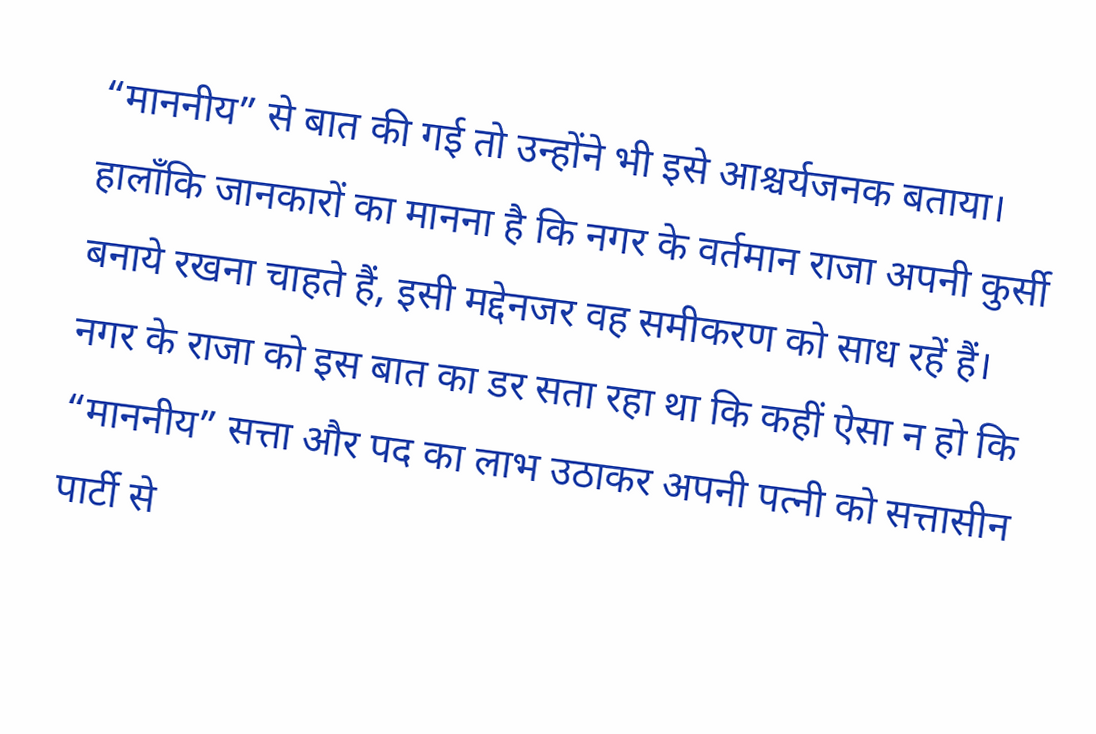“माननीय” से बात की गई तो उन्होंने भी इसे आश्चर्यजनक बताया। हालाँकि जानकारों का मानना है कि नगर के वर्तमान राजा अपनी कुर्सी बनाये रखना चाहते हैं, इसी मद्देनजर वह समीकरण को साध रहें हैं। नगर के राजा को इस बात का डर सता रहा था कि कहीं ऐसा न हो कि “माननीय” सत्ता और पद का लाभ उठाकर अपनी पत्नी को सत्तासीन पार्टी से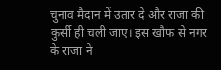चुनाव मैदान में उतार दे और राजा की कुर्सी ही चली जाए। इस खौफ से नगर के राजा ने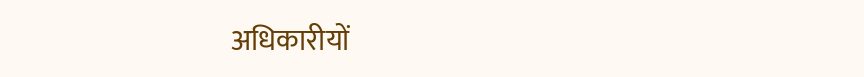अधिकारीयों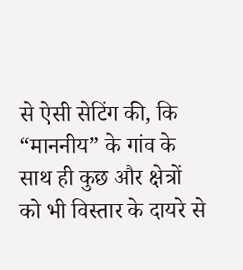से ऐसी सेटिंग की, कि “माननीय” के गांव के साथ ही कुछ और क्षेत्रों को भी विस्तार के दायरे से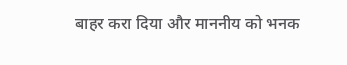बाहर करा दिया और माननीय को भनक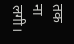तक ना लगी।